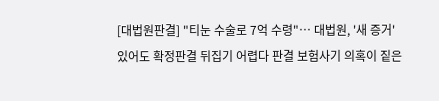[대법원판결] "티눈 수술로 7억 수령"… 대법원, '새 증거' 있어도 확정판결 뒤집기 어렵다 판결 보험사기 의혹이 짙은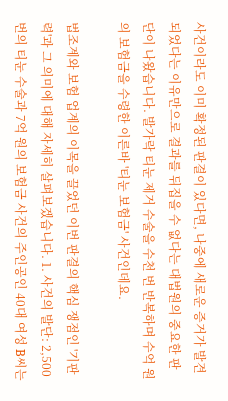사건이라도 이미 확정된 판결이 있다면, 나중에 새로운 증거가 발견되었다는 이유만으로 결과를 뒤집을 수 없다는 대법원의 중요한 판단이 나왔습니다. 발가락 티눈 제거 수술을 수천 번 반복하며 수억 원의 보험금을 수령한 이른바 '티눈 보험금' 사건인데요.

법조계와 보험 업계의 이목을 끌었던 이번 판결의 핵심 쟁점인 '기판력'과 그 의미에 대해 자세히 살펴보겠습니다. 1. 사건의 발단: 2,500번의 티눈 수술과 7억 원의 보험금 사건의 주인공인 40대 여성 B씨는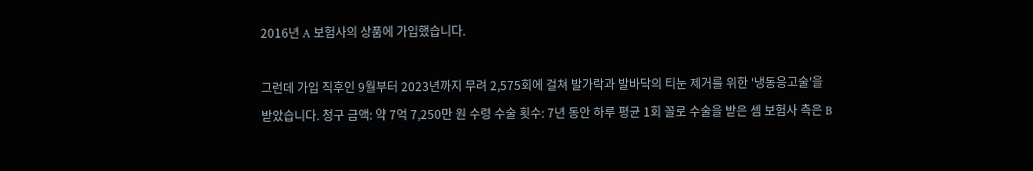2016년 A 보험사의 상품에 가입했습니다.

그런데 가입 직후인 9월부터 2023년까지 무려 2,575회에 걸쳐 발가락과 발바닥의 티눈 제거를 위한 '냉동응고술'을 받았습니다. 청구 금액: 약 7억 7,250만 원 수령 수술 횟수: 7년 동안 하루 평균 1회 꼴로 수술을 받은 셈 보험사 측은 B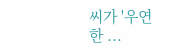씨가 '우연한 ...